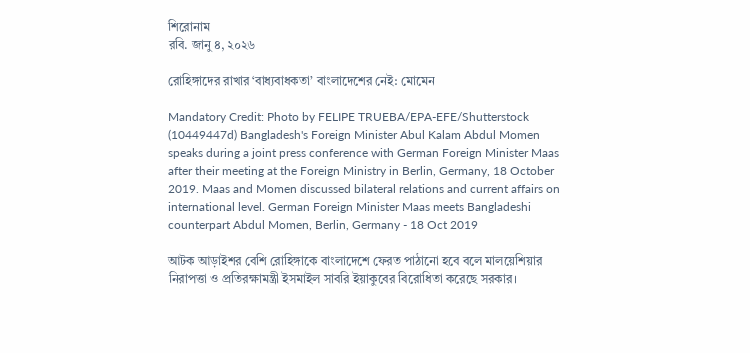শিরোনাম
রবি. জানু ৪, ২০২৬

রোহিঙ্গাদের রাখার ‘বাধ্যবাধকতা’ বাংলাদেশের নেই: মোমেন

Mandatory Credit: Photo by FELIPE TRUEBA/EPA-EFE/Shutterstock (10449447d) Bangladesh's Foreign Minister Abul Kalam Abdul Momen speaks during a joint press conference with German Foreign Minister Maas after their meeting at the Foreign Ministry in Berlin, Germany, 18 October 2019. Maas and Momen discussed bilateral relations and current affairs on international level. German Foreign Minister Maas meets Bangladeshi counterpart Abdul Momen, Berlin, Germany - 18 Oct 2019

আটক আড়াইশর বেশি রোহিঙ্গাকে বাংলাদেশে ফেরত পাঠানো হবে বলে মালয়েশিয়ার নিরাপত্তা ও প্রতিরক্ষামন্ত্রী ইসমাইল সাবরি ইয়াকুবের বিরোধিতা করেছে সরকার।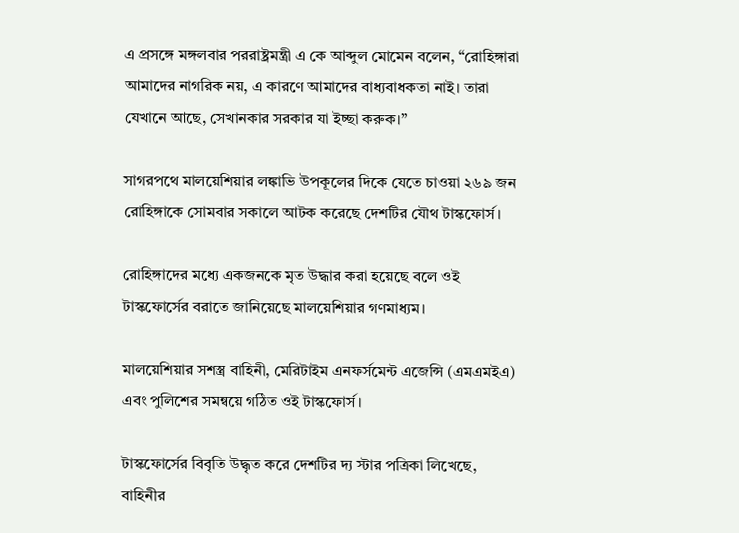এ প্রসঙ্গে মঙ্গলবার পররাষ্ট্রমন্ত্রী এ কে আব্দুল মোমেন বলেন, “রোহিঙ্গারা আমাদের নাগরিক নয়, এ কারণে আমাদের বাধ্যবাধকতা নাই। তারা যেখানে আছে, সেখানকার সরকার যা ইচ্ছা করুক।”

সাগরপথে মালয়েশিয়ার লঙ্কাভি উপকূলের দিকে যেতে চাওয়া ২৬৯ জন রোহিঙ্গাকে সোমবার সকালে আটক করেছে দেশটির যৌথ টাস্কফোর্স।

রোহিঙ্গাদের মধ্যে একজনকে মৃত উদ্ধার করা হয়েছে বলে ওই টাস্কফোর্সের বরাতে জানিয়েছে মালয়েশিয়ার গণমাধ্যম।

মালয়েশিয়ার সশস্ত্র বাহিনী, মেরিটাইম এনফর্সমেন্ট এজেন্সি (এমএমইএ) এবং পুলিশের সমন্বয়ে গঠিত ওই টাস্কফোর্স।

টাস্কফোর্সের বিবৃতি উদ্ধৃত করে দেশটির দ্য স্টার পত্রিকা লিখেছে, বাহিনীর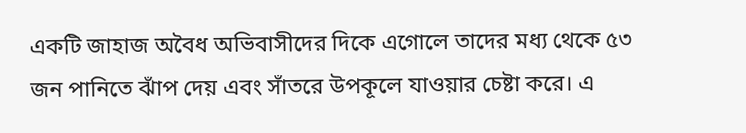একটি জাহাজ অবৈধ অভিবাসীদের দিকে এগোলে তাদের মধ্য থেকে ৫৩ জন পানিতে ঝাঁপ দেয় এবং সাঁতরে উপকূলে যাওয়ার চেষ্টা করে। এ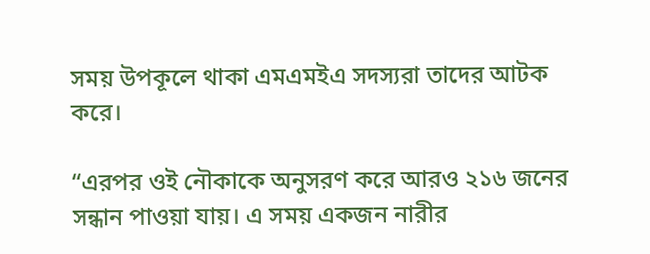সময় উপকূলে থাকা এমএমইএ সদস্যরা তাদের আটক করে।

“এরপর ওই নৌকাকে অনুসরণ করে আরও ২১৬ জনের সন্ধান পাওয়া যায়। এ সময় একজন নারীর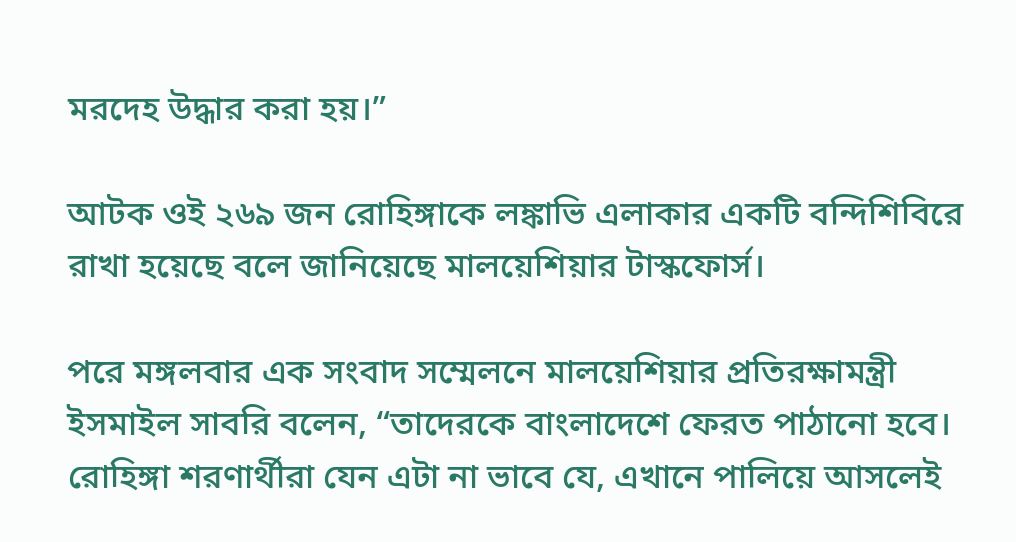মরদেহ উদ্ধার করা হয়।”

আটক ওই ২৬৯ জন রোহিঙ্গাকে লঙ্কাভি এলাকার একটি বন্দিশিবিরে রাখা হয়েছে বলে জানিয়েছে মালয়েশিয়ার টাস্কফোর্স।

পরে মঙ্গলবার এক সংবাদ সম্মেলনে মালয়েশিয়ার প্রতিরক্ষামন্ত্রী ইসমাইল সাবরি বলেন, “তাদেরকে বাংলাদেশে ফেরত পাঠানো হবে। রোহিঙ্গা শরণার্থীরা যেন এটা না ভাবে যে, এখানে পালিয়ে আসলেই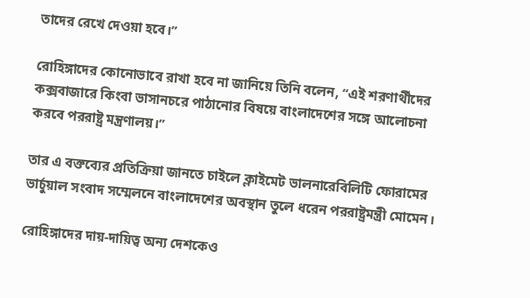তাদের রেখে দেওয়া হবে।”

রোহিঙ্গাদের কোনোভাবে রাখা হবে না জানিয়ে তিনি বলেন, “এই শরণার্থীদের কক্সবাজারে কিংবা ভাসানচরে পাঠানোর বিষয়ে বাংলাদেশের সঙ্গে আলোচনা করবে পররাষ্ট্র মন্ত্রণালয়।”

তার এ বক্তব্যের প্রতিক্রিয়া জানতে চাইলে ক্লাইমেট ভালনারেবিলিটি ফোরামের ভার্চুয়াল সংবাদ সম্মেলনে বাংলাদেশের অবস্থান তুলে ধরেন পররাষ্ট্রমন্ত্রী মোমেন।

রোহিঙ্গাদের দায়-দায়িত্ব অন্য দেশকেও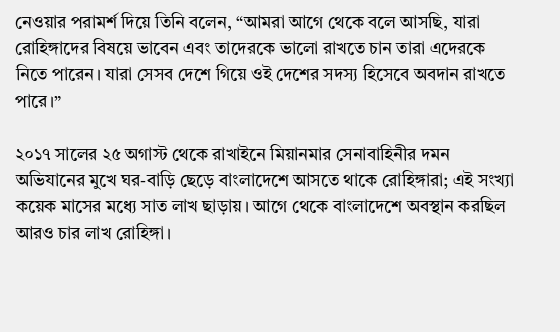নেওয়ার পরামর্শ দিয়ে তিনি বলেন, “আমরা আগে থেকে বলে আসছি, যারা রোহিঙ্গাদের বিষয়ে ভাবেন এবং তাদেরকে ভালো রাখতে চান তারা এদেরকে নিতে পারেন। যারা সেসব দেশে গিয়ে ওই দেশের সদস্য হিসেবে অবদান রাখতে পারে।”

২০১৭ সালের ২৫ অগাস্ট থেকে রাখাইনে মিয়ানমার সেনাবাহিনীর দমন অভিযানের মুখে ঘর-বাড়ি ছেড়ে বাংলাদেশে আসতে থাকে রোহিঙ্গারা; এই সংখ্যা কয়েক মাসের মধ্যে সাত লাখ ছাড়ায়। আগে থেকে বাংলাদেশে অবস্থান করছিল আরও চার লাখ রোহিঙ্গা।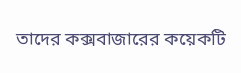তাদের কক্সবাজারের কয়েকটি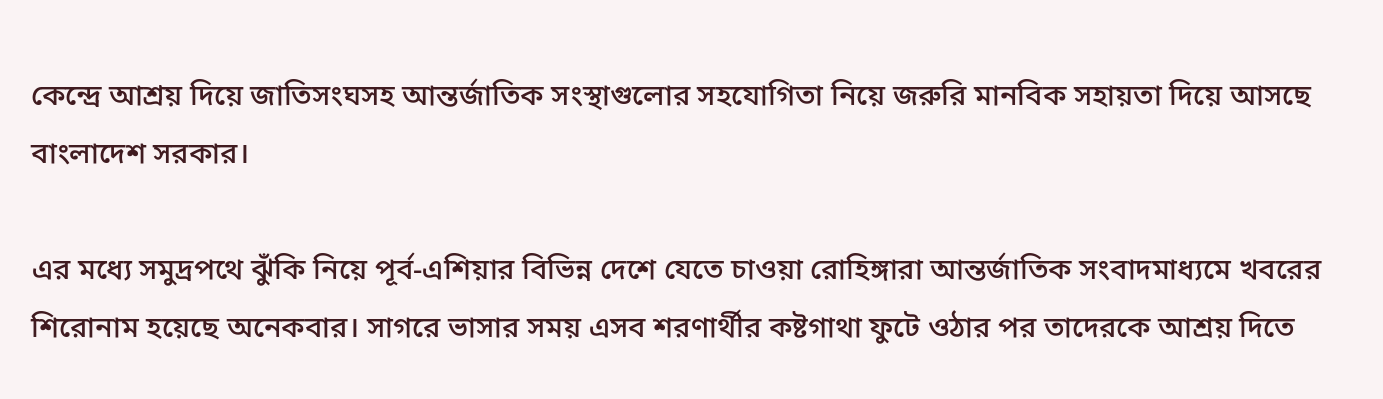কেন্দ্রে আশ্রয় দিয়ে জাতিসংঘসহ আন্তর্জাতিক সংস্থাগুলোর সহযোগিতা নিয়ে জরুরি মানবিক সহায়তা দিয়ে আসছে বাংলাদেশ সরকার।

এর মধ্যে সমুদ্রপথে ঝুঁকি নিয়ে পূর্ব-এশিয়ার বিভিন্ন দেশে যেতে চাওয়া রোহিঙ্গারা আন্তর্জাতিক সংবাদমাধ্যমে খবরের শিরোনাম হয়েছে অনেকবার। সাগরে ভাসার সময় এসব শরণার্থীর কষ্টগাথা ফুটে ওঠার পর তাদেরকে আশ্রয় দিতে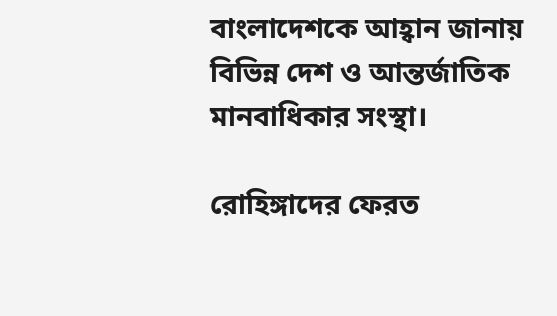বাংলাদেশকে আহ্বান জানায় বিভিন্ন দেশ ও আন্তর্জাতিক মানবাধিকার সংস্থা।

রোহিঙ্গাদের ফেরত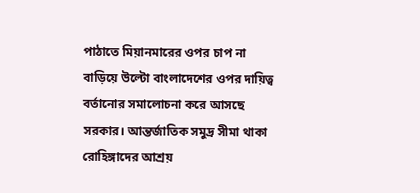পাঠাতে মিয়ানমারের ওপর চাপ না বাড়িয়ে উল্টো বাংলাদেশের ওপর দায়িত্ব বর্তানোর সমালোচনা করে আসছে সরকার। আন্তর্জাতিক সমুদ্র সীমা থাকা রোহিঙ্গাদের আশ্রয়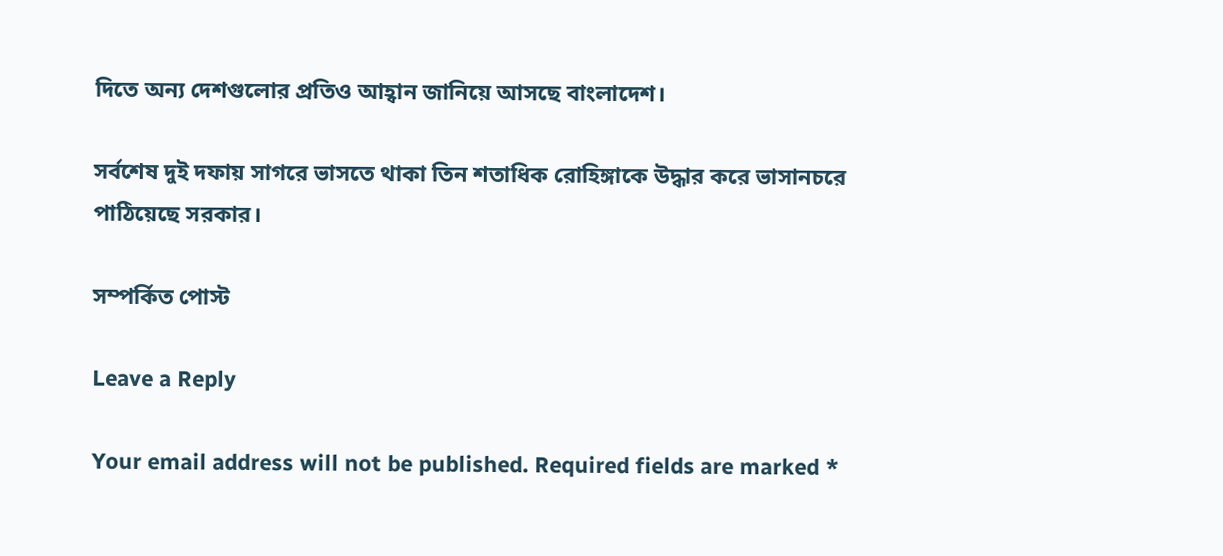দিতে অন্য দেশগুলোর ‍প্রতিও আহ্বান জানিয়ে আসছে বাংলাদেশ।

সর্বশেষ দুই দফায় সাগরে ভাসতে থাকা তিন শতাধিক রোহিঙ্গাকে উদ্ধার করে ভাসানচরে পাঠিয়েছে সরকার।

সম্পর্কিত পোস্ট

Leave a Reply

Your email address will not be published. Required fields are marked *